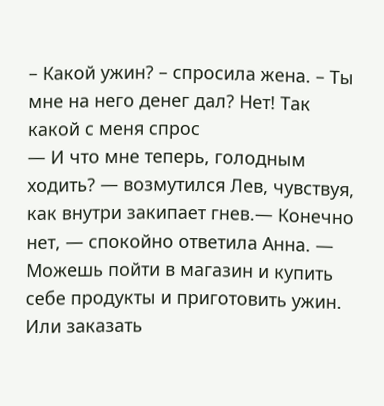– Какой ужин? – спросила жена. – Ты мне на него денег дал? Нет! Так какой с меня спрос
— И что мне теперь, голодным ходить? — возмутился Лев, чувствуя, как внутри закипает гнев.— Конечно нет, — спокойно ответила Анна. — Можешь пойти в магазин и купить себе продукты и приготовить ужин. Или заказать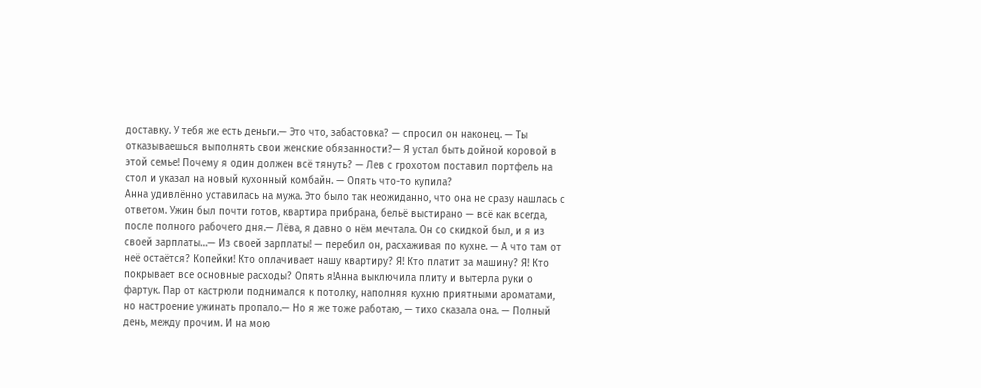доставку. У тебя же есть деньги.— Это что, забастовка? — спросил он наконец. — Ты отказываешься выполнять свои женские обязанности?— Я устал быть дойной коровой в этой семье! Почему я один должен всё тянуть? — Лев с грохотом поставил портфель на стол и указал на новый кухонный комбайн. — Опять что-то купила?
Анна удивлённо уставилась на мужа. Это было так неожиданно, что она не сразу нашлась с ответом. Ужин был почти готов, квартира прибрана, бельё выстирано — всё как всегда, после полного рабочего дня.— Лёва, я давно о нём мечтала. Он со скидкой был, и я из своей зарплаты…— Из своей зарплаты! — перебил он, расхаживая по кухне. — А что там от неё остаётся? Копейки! Кто оплачивает нашу квартиру? Я! Кто платит за машину? Я! Кто покрывает все основные расходы? Опять я!Анна выключила плиту и вытерла руки о фартук. Пар от кастрюли поднимался к потолку, наполняя кухню приятными ароматами, но настроение ужинать пропало.— Но я же тоже работаю, — тихо сказала она. — Полный день, между прочим. И на мою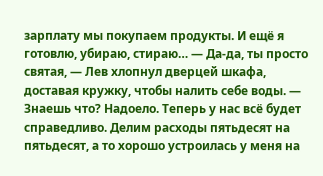зарплату мы покупаем продукты. И ещё я готовлю, убираю, стираю… — Да-да, ты просто святая, — Лев хлопнул дверцей шкафа, доставая кружку, чтобы налить себе воды. — Знаешь что? Надоело. Теперь у нас всё будет справедливо. Делим расходы пятьдесят на пятьдесят, а то хорошо устроилась у меня на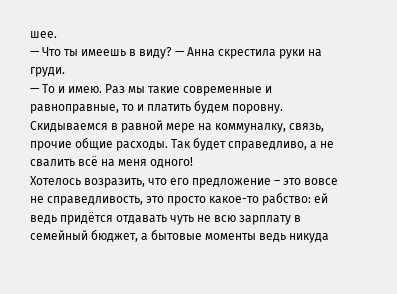шее.
— Что ты имеешь в виду? — Анна скрестила руки на груди.
— То и имею. Раз мы такие современные и равноправные, то и платить будем поровну. Скидываемся в равной мере на коммуналку, связь, прочие общие расходы. Так будет справедливо, а не свалить всё на меня одного!
Хотелось возразить, что его предложение – это вовсе не справедливость, это просто какое-то рабство: ей ведь придётся отдавать чуть не всю зарплату в семейный бюджет, а бытовые моменты ведь никуда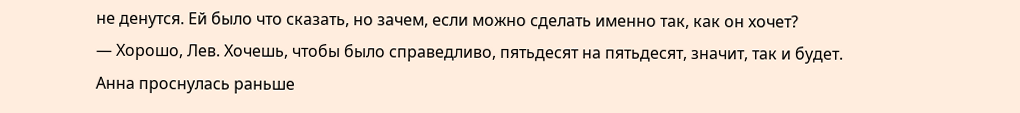не денутся. Ей было что сказать, но зачем, если можно сделать именно так, как он хочет?
— Хорошо, Лев. Хочешь, чтобы было справедливо, пятьдесят на пятьдесят, значит, так и будет.
Анна проснулась раньше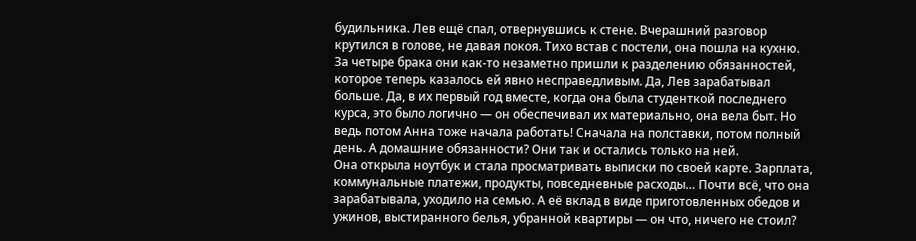будильника. Лев ещё спал, отвернувшись к стене. Вчерашний разговор крутился в голове, не давая покоя. Тихо встав с постели, она пошла на кухню.
За четыре брака они как-то незаметно пришли к разделению обязанностей, которое теперь казалось ей явно несправедливым. Да, Лев зарабатывал больше. Да, в их первый год вместе, когда она была студенткой последнего курса, это было логично — он обеспечивал их материально, она вела быт. Но ведь потом Анна тоже начала работать! Сначала на полставки, потом полный день. А домашние обязанности? Они так и остались только на ней.
Она открыла ноутбук и стала просматривать выписки по своей карте. Зарплата, коммунальные платежи, продукты, повседневные расходы… Почти всё, что она зарабатывала, уходило на семью. А её вклад в виде приготовленных обедов и ужинов, выстиранного белья, убранной квартиры — он что, ничего не стоил?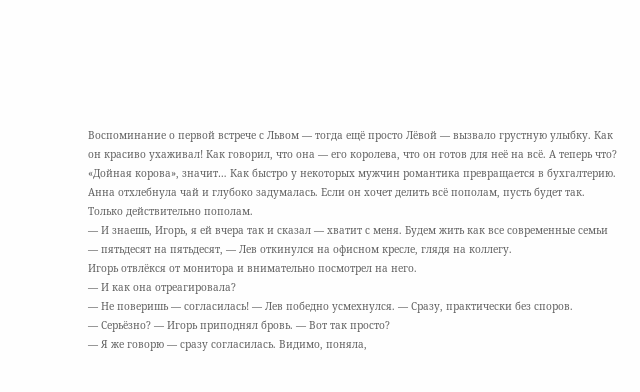Воспоминание о первой встрече с Львом — тогда ещё просто Лёвой — вызвало грустную улыбку. Как он красиво ухаживал! Как говорил, что она — его королева, что он готов для неё на всё. А теперь что? «Дойная корова», значит… Как быстро у некоторых мужчин романтика превращается в бухгалтерию.
Анна отхлебнула чай и глубоко задумалась. Если он хочет делить всё пополам, пусть будет так. Только действительно пополам.
— И знаешь, Игорь, я ей вчера так и сказал — хватит с меня. Будем жить как все современные семьи — пятьдесят на пятьдесят, — Лев откинулся на офисном кресле, глядя на коллегу.
Игорь отвлёкся от монитора и внимательно посмотрел на него.
— И как она отреагировала?
— Не поверишь — согласилась! — Лев победно усмехнулся. — Сразу, практически без споров.
— Серьёзно? — Игорь приподнял бровь. — Вот так просто?
— Я же говорю — сразу согласилась. Видимо, поняла,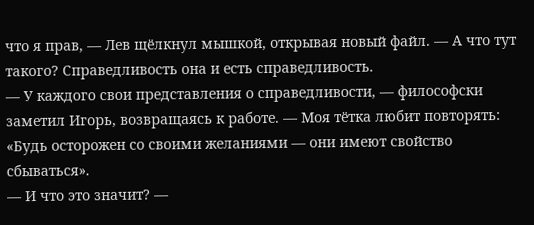что я прав, — Лев щёлкнул мышкой, открывая новый файл. — А что тут такого? Справедливость она и есть справедливость.
— У каждого свои представления о справедливости, — философски заметил Игорь, возвращаясь к работе. — Моя тётка любит повторять: «Будь осторожен со своими желаниями — они имеют свойство сбываться».
— И что это значит? —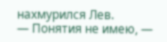нахмурился Лев.
— Понятия не имею, —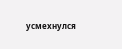усмехнулся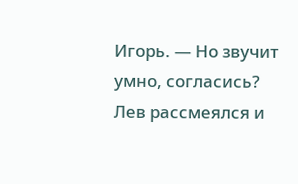Игорь. — Но звучит умно, согласись?
Лев рассмеялся и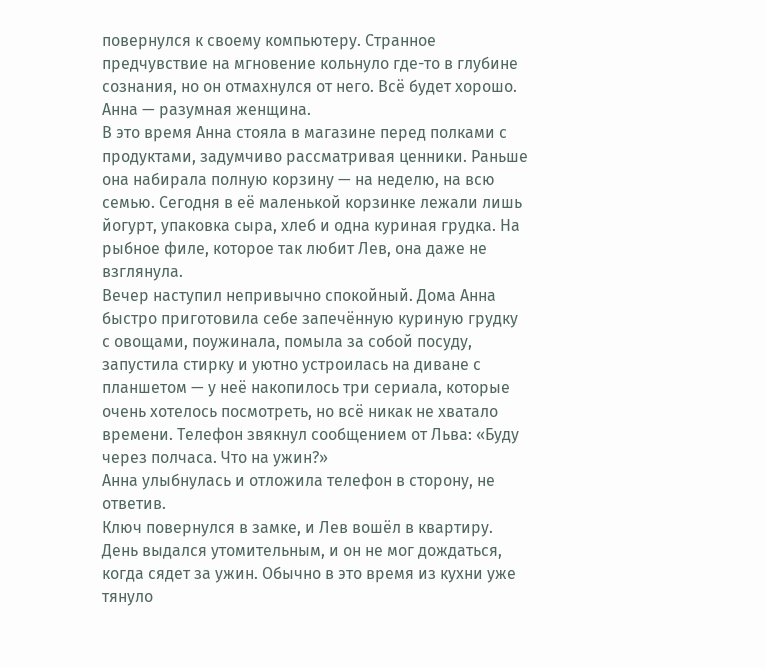повернулся к своему компьютеру. Странное предчувствие на мгновение кольнуло где-то в глубине сознания, но он отмахнулся от него. Всё будет хорошо. Анна — разумная женщина.
В это время Анна стояла в магазине перед полками с продуктами, задумчиво рассматривая ценники. Раньше она набирала полную корзину — на неделю, на всю семью. Сегодня в её маленькой корзинке лежали лишь йогурт, упаковка сыра, хлеб и одна куриная грудка. На рыбное филе, которое так любит Лев, она даже не взглянула.
Вечер наступил непривычно спокойный. Дома Анна быстро приготовила себе запечённую куриную грудку с овощами, поужинала, помыла за собой посуду, запустила стирку и уютно устроилась на диване с планшетом — у неё накопилось три сериала, которые очень хотелось посмотреть, но всё никак не хватало времени. Телефон звякнул сообщением от Льва: «Буду через полчаса. Что на ужин?»
Анна улыбнулась и отложила телефон в сторону, не ответив.
Ключ повернулся в замке, и Лев вошёл в квартиру. День выдался утомительным, и он не мог дождаться, когда сядет за ужин. Обычно в это время из кухни уже тянуло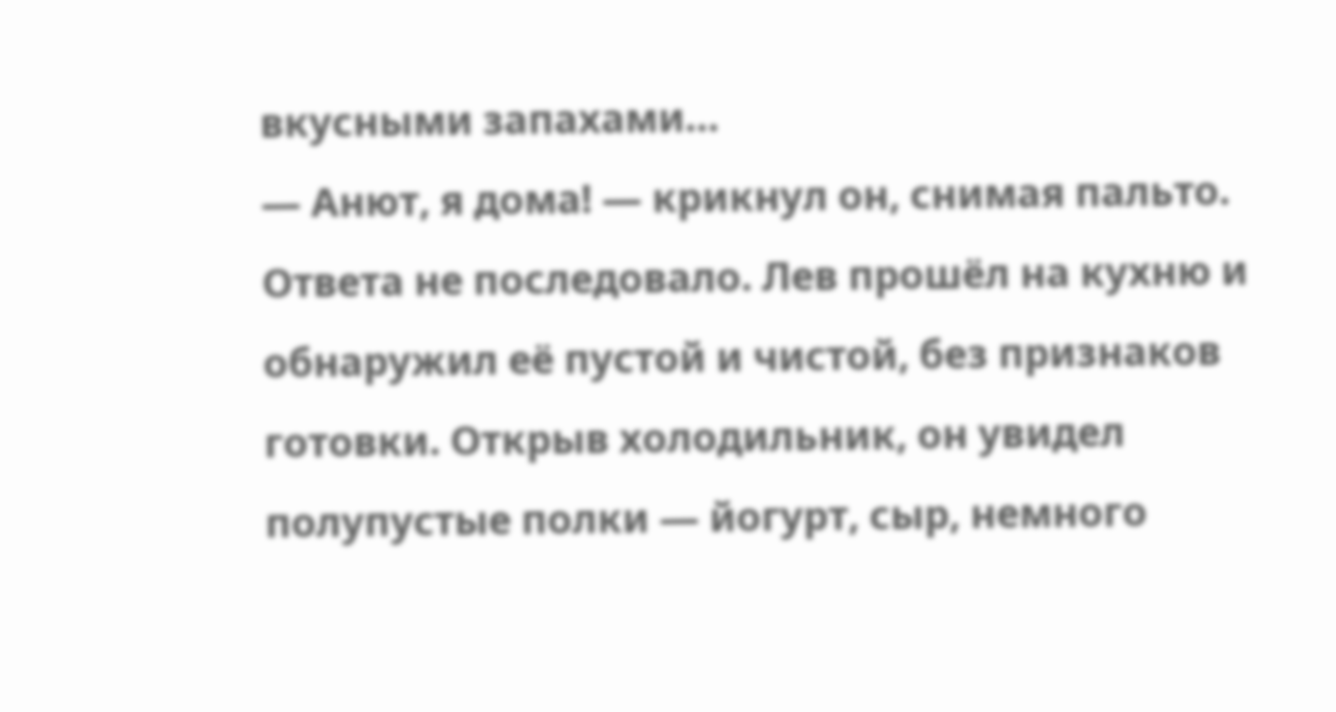вкусными запахами…
— Анют, я дома! — крикнул он, снимая пальто.
Ответа не последовало. Лев прошёл на кухню и обнаружил её пустой и чистой, без признаков готовки. Открыв холодильник, он увидел полупустые полки — йогурт, сыр, немного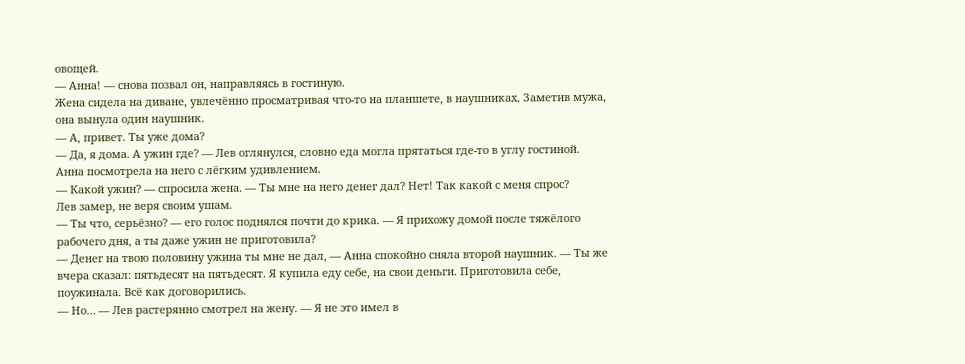овощей.
— Анна! — снова позвал он, направляясь в гостиную.
Жена сидела на диване, увлечённо просматривая что-то на планшете, в наушниках. Заметив мужа, она вынула один наушник.
— А, привет. Ты уже дома?
— Да, я дома. А ужин где? — Лев оглянулся, словно еда могла прятаться где-то в углу гостиной.
Анна посмотрела на него с лёгким удивлением.
— Какой ужин? — спросила жена. — Ты мне на него денег дал? Нет! Так какой с меня спрос?
Лев замер, не веря своим ушам.
— Ты что, серьёзно? — его голос поднялся почти до крика. — Я прихожу домой после тяжёлого рабочего дня, а ты даже ужин не приготовила?
— Денег на твою половину ужина ты мне не дал, — Анна спокойно сняла второй наушник. — Ты же вчера сказал: пятьдесят на пятьдесят. Я купила еду себе, на свои деньги. Приготовила себе, поужинала. Всё как договорились.
— Но… — Лев растерянно смотрел на жену. — Я не это имел в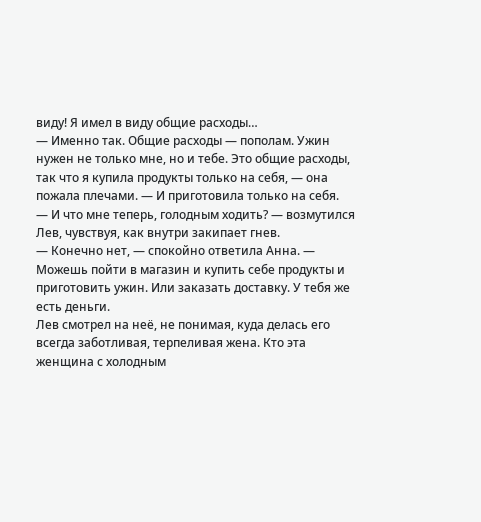виду! Я имел в виду общие расходы…
— Именно так. Общие расходы — пополам. Ужин нужен не только мне, но и тебе. Это общие расходы, так что я купила продукты только на себя, — она пожала плечами. — И приготовила только на себя.
— И что мне теперь, голодным ходить? — возмутился Лев, чувствуя, как внутри закипает гнев.
— Конечно нет, — спокойно ответила Анна. — Можешь пойти в магазин и купить себе продукты и приготовить ужин. Или заказать доставку. У тебя же есть деньги.
Лев смотрел на неё, не понимая, куда делась его всегда заботливая, терпеливая жена. Кто эта женщина с холодным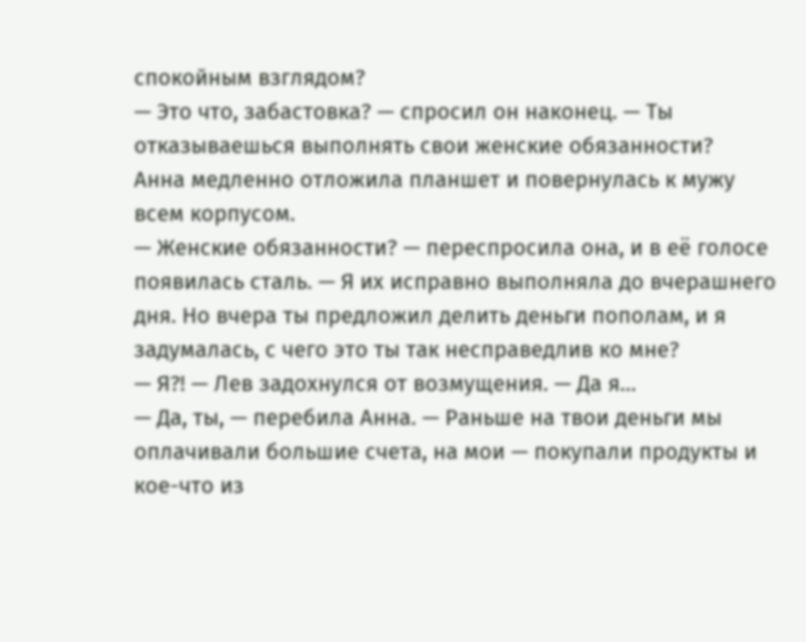спокойным взглядом?
— Это что, забастовка? — спросил он наконец. — Ты отказываешься выполнять свои женские обязанности?
Анна медленно отложила планшет и повернулась к мужу всем корпусом.
— Женские обязанности? — переспросила она, и в её голосе появилась сталь. — Я их исправно выполняла до вчерашнего дня. Но вчера ты предложил делить деньги пополам, и я задумалась, с чего это ты так несправедлив ко мне?
— Я?! — Лев задохнулся от возмущения. — Да я…
— Да, ты, — перебила Анна. — Раньше на твои деньги мы оплачивали большие счета, на мои — покупали продукты и кое-что из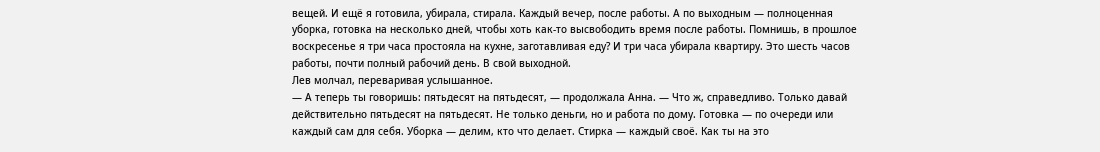вещей. И ещё я готовила, убирала, стирала. Каждый вечер, после работы. А по выходным — полноценная уборка, готовка на несколько дней, чтобы хоть как-то высвободить время после работы. Помнишь, в прошлое воскресенье я три часа простояла на кухне, заготавливая еду? И три часа убирала квартиру. Это шесть часов работы, почти полный рабочий день. В свой выходной.
Лев молчал, переваривая услышанное.
— А теперь ты говоришь: пятьдесят на пятьдесят, — продолжала Анна. — Что ж, справедливо. Только давай действительно пятьдесят на пятьдесят. Не только деньги, но и работа по дому. Готовка — по очереди или каждый сам для себя. Уборка — делим, кто что делает. Стирка — каждый своё. Как ты на это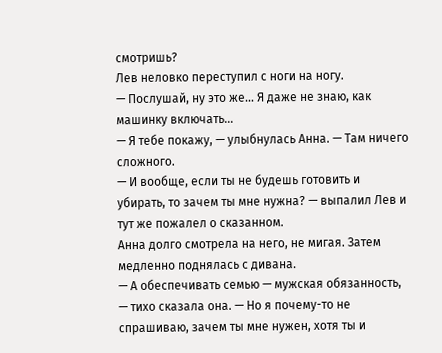смотришь?
Лев неловко переступил с ноги на ногу.
— Послушай, ну это же… Я даже не знаю, как машинку включать…
— Я тебе покажу, — улыбнулась Анна. — Там ничего сложного.
— И вообще, если ты не будешь готовить и убирать, то зачем ты мне нужна? — выпалил Лев и тут же пожалел о сказанном.
Анна долго смотрела на него, не мигая. Затем медленно поднялась с дивана.
— А обеспечивать семью — мужская обязанность, — тихо сказала она. — Но я почему-то не спрашиваю, зачем ты мне нужен, хотя ты и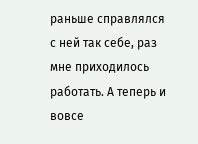раньше справлялся с ней так себе, раз мне приходилось работать. А теперь и вовсе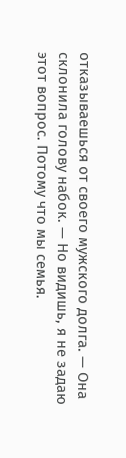отказываешься от своего мужского долга. — Она склонила голову набок. — Но видишь, я не задаю этот вопрос. Потому что мы семья.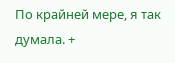По крайней мере, я так думала. +